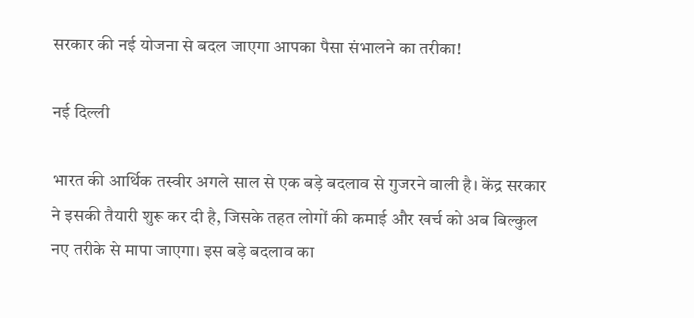सरकार की नई योजना से बदल जाएगा आपका पैसा संभालने का तरीका!

नई दिल्ली

भारत की आर्थिक तस्वीर अगले साल से एक बड़े बदलाव से गुजरने वाली है। केंद्र सरकार ने इसकी तैयारी शुरू कर दी है, जिसके तहत लोगों की कमाई और खर्च को अब बिल्कुल नए तरीके से मापा जाएगा। इस बड़े बदलाव का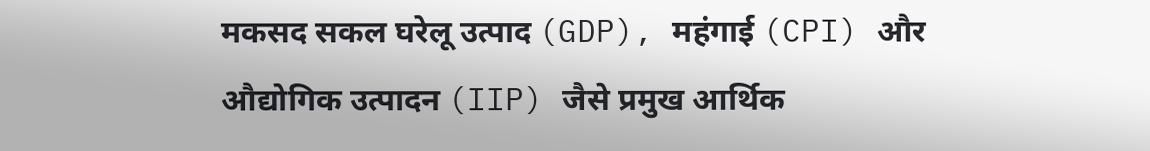मकसद सकल घरेलू उत्पाद (GDP), महंगाई (CPI) और औद्योगिक उत्पादन (IIP) जैसे प्रमुख आर्थिक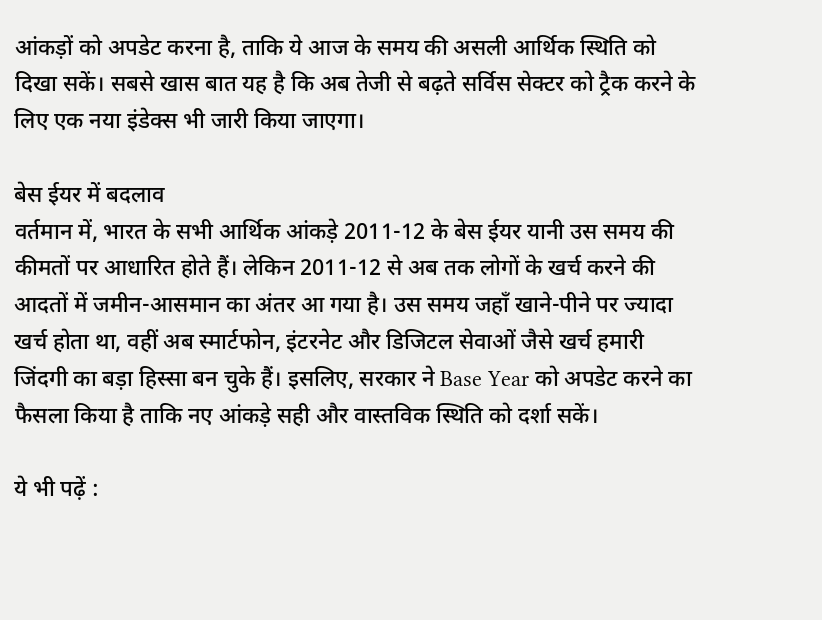आंकड़ों को अपडेट करना है, ताकि ये आज के समय की असली आर्थिक स्थिति को दिखा सकें। सबसे खास बात यह है कि अब तेजी से बढ़ते सर्विस सेक्टर को ट्रैक करने के लिए एक नया इंडेक्स भी जारी किया जाएगा।

बेस ईयर में बदलाव
वर्तमान में, भारत के सभी आर्थिक आंकड़े 2011-12 के बेस ईयर यानी उस समय की कीमतों पर आधारित होते हैं। लेकिन 2011-12 से अब तक लोगों के खर्च करने की आदतों में जमीन-आसमान का अंतर आ गया है। उस समय जहाँ खाने-पीने पर ज्यादा खर्च होता था, वहीं अब स्मार्टफोन, इंटरनेट और डिजिटल सेवाओं जैसे खर्च हमारी जिंदगी का बड़ा हिस्सा बन चुके हैं। इसलिए, सरकार ने Base Year को अपडेट करने का फैसला किया है ताकि नए आंकड़े सही और वास्तविक स्थिति को दर्शा सकें।

ये भी पढ़ें :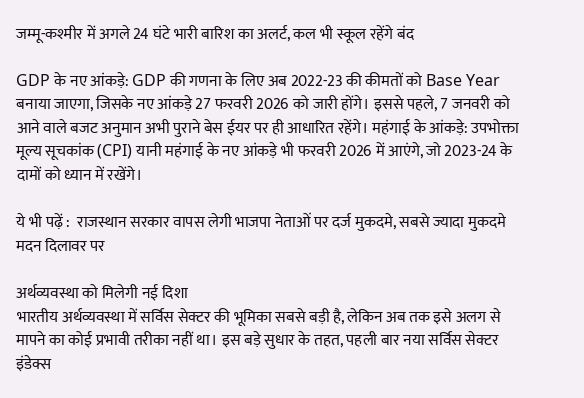जम्मू-कश्मीर में अगले 24 घंटे भारी बारिश का अलर्ट, कल भी स्कूल रहेंगे बंद

GDP के नए आंकड़े: GDP की गणना के लिए अब 2022-23 की कीमतों को Base Year बनाया जाएगा, जिसके नए आंकड़े 27 फरवरी 2026 को जारी होंगे। इससे पहले, 7 जनवरी को आने वाले बजट अनुमान अभी पुराने बेस ईयर पर ही आधारित रहेंगे। महंगाई के आंकड़े: उपभोक्ता मूल्य सूचकांक (CPI) यानी महंगाई के नए आंकड़े भी फरवरी 2026 में आएंगे, जो 2023-24 के दामों को ध्यान में रखेंगे।

ये भी पढ़ें :  राजस्थान सरकार वापस लेगी भाजपा नेताओं पर दर्ज मुकदमे, सबसे ज्यादा मुकदमे मदन दिलावर पर

अर्थव्यवस्था को मिलेगी नई दिशा
भारतीय अर्थव्यवस्था में सर्विस सेक्टर की भूमिका सबसे बड़ी है, लेकिन अब तक इसे अलग से मापने का कोई प्रभावी तरीका नहीं था। इस बड़े सुधार के तहत, पहली बार नया सर्विस सेक्टर इंडेक्स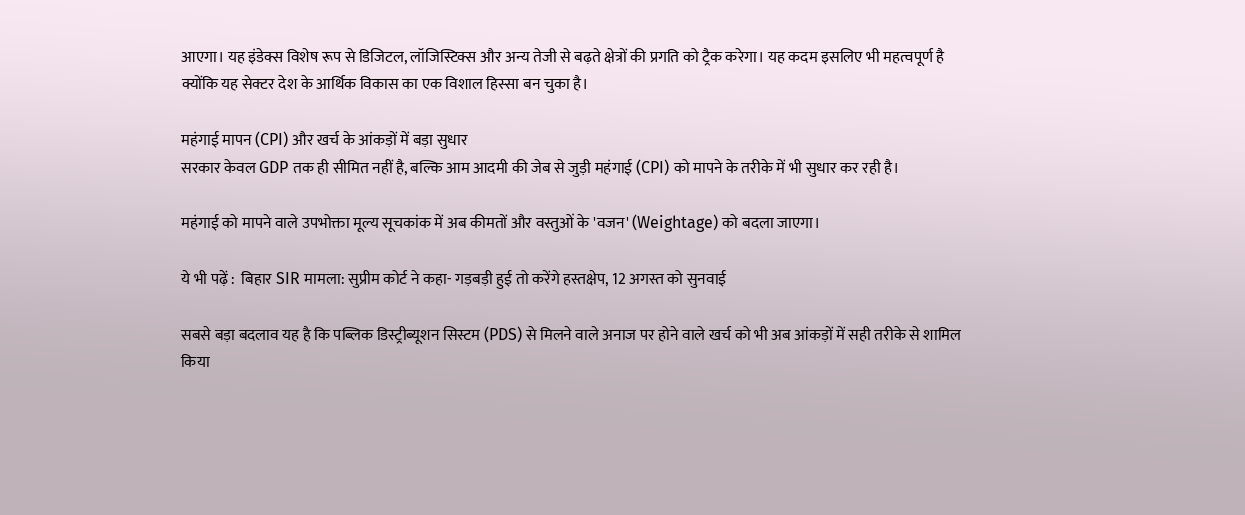आएगा। यह इंडेक्स विशेष रूप से डिजिटल, लॉजिस्टिक्स और अन्य तेजी से बढ़ते क्षेत्रों की प्रगति को ट्रैक करेगा। यह कदम इसलिए भी महत्वपूर्ण है क्योंकि यह सेक्टर देश के आर्थिक विकास का एक विशाल हिस्सा बन चुका है।

महंगाई मापन (CPI) और खर्च के आंकड़ों में बड़ा सुधार
सरकार केवल GDP तक ही सीमित नहीं है, बल्कि आम आदमी की जेब से जुड़ी महंगाई (CPI) को मापने के तरीके में भी सुधार कर रही है।

महंगाई को मापने वाले उपभोक्ता मूल्य सूचकांक में अब कीमतों और वस्तुओं के 'वजन' (Weightage) को बदला जाएगा।

ये भी पढ़ें :  बिहार SIR मामला: सुप्रीम कोर्ट ने कहा- गड़बड़ी हुई तो करेंगे हस्तक्षेप, 12 अगस्त को सुनवाई

सबसे बड़ा बदलाव यह है कि पब्लिक डिस्ट्रीब्यूशन सिस्टम (PDS) से मिलने वाले अनाज पर होने वाले खर्च को भी अब आंकड़ों में सही तरीके से शामिल किया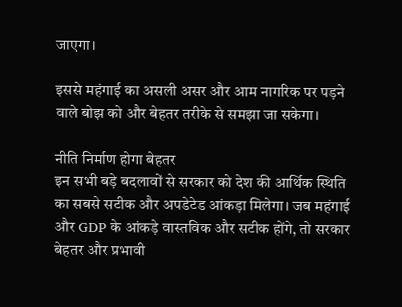जाएगा।

इससे महंगाई का असली असर और आम नागरिक पर पड़ने वाले बोझ को और बेहतर तरीके से समझा जा सकेगा।

नीति निर्माण होगा बेहतर
इन सभी बड़े बदलावों से सरकार को देश की आर्थिक स्थिति का सबसे सटीक और अपडेटेड आंकड़ा मिलेगा। जब महंगाई और GDP के आंकड़े वास्तविक और सटीक होंगे, तो सरकार बेहतर और प्रभावी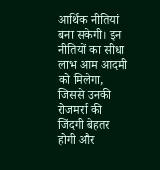आर्थिक नीतियां बना सकेगी। इन नीतियों का सीधा लाभ आम आदमी को मिलेगा, जिससे उनकी रोजमर्रा की जिंदगी बेहतर होगी और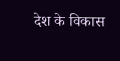देश के विकास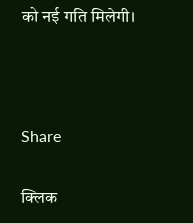को नई गति मिलेगी।



Share

क्लिक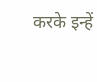करके इन्हें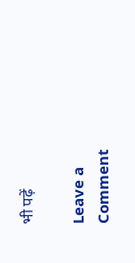भी पढ़ें

Leave a Comment